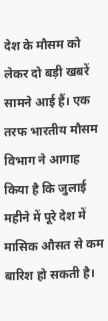देश के मौसम को लेकर दो बड़ी खबरें सामने आई हैं। एक तरफ भारतीय मौसम विभाग ने आगाह किया है कि जुलाई महीने में पूरे देश में मासिक औसत से कम बारिश हो सकती है।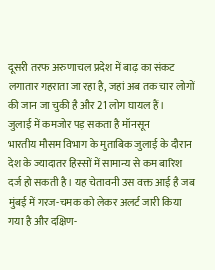दूसरी तरफ अरुणाचल प्रदेश में बाढ़ का संकट लगातार गहराता जा रहा है, जहां अब तक चार लोगों की जान जा चुकी है और 21 लोग घायल हैं।
जुलाई में कमजोर पड़ सकता है मॉनसून
भारतीय मौसम विभाग के मुताबिक जुलाई के दौरान देश के ज्यादातर हिस्सों में सामान्य से कम बारिश दर्ज हो सकती है। यह चेतावनी उस वक्त आई है जब मुंबई में गरज-चमक को लेकर अलर्ट जारी किया गया है और दक्षिण-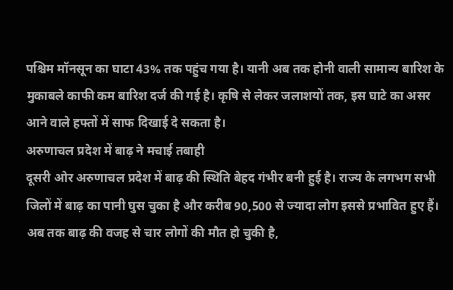पश्चिम मॉनसून का घाटा 43% तक पहुंच गया है। यानी अब तक होनी वाली सामान्य बारिश के मुकाबले काफी कम बारिश दर्ज की गई है। कृषि से लेकर जलाशयों तक, इस घाटे का असर आने वाले हफ्तों में साफ दिखाई दे सकता है।
अरुणाचल प्रदेश में बाढ़ ने मचाई तबाही
दूसरी ओर अरुणाचल प्रदेश में बाढ़ की स्थिति बेहद गंभीर बनी हुई है। राज्य के लगभग सभी जिलों में बाढ़ का पानी घुस चुका है और करीब 90,500 से ज्यादा लोग इससे प्रभावित हुए हैं। अब तक बाढ़ की वजह से चार लोगों की मौत हो चुकी है,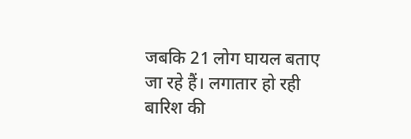जबकि 21 लोग घायल बताए जा रहे हैं। लगातार हो रही बारिश की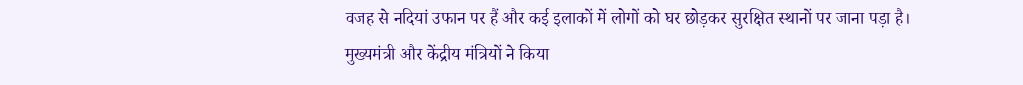वजह से नदियां उफान पर हैं और कई इलाकों में लोगों को घर छोड़कर सुरक्षित स्थानों पर जाना पड़ा है।
मुख्यमंत्री और केंद्रीय मंत्रियों ने किया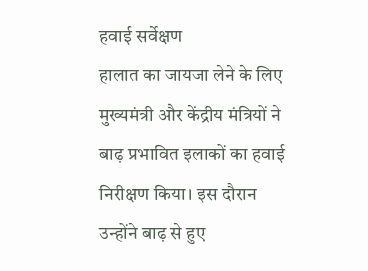हवाई सर्वेक्षण
हालात का जायजा लेने के लिए मुख्यमंत्री और केंद्रीय मंत्रियों ने बाढ़ प्रभावित इलाकों का हवाई निरीक्षण किया। इस दौरान उन्होंने बाढ़ से हुए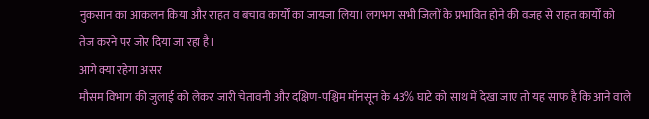नुकसान का आकलन किया और राहत व बचाव कार्यों का जायजा लिया। लगभग सभी जिलों के प्रभावित होने की वजह से राहत कार्यों को तेज करने पर जोर दिया जा रहा है।
आगे क्या रहेगा असर
मौसम विभाग की जुलाई को लेकर जारी चेतावनी और दक्षिण-पश्चिम मॉनसून के 43% घाटे को साथ में देखा जाए तो यह साफ है कि आने वाले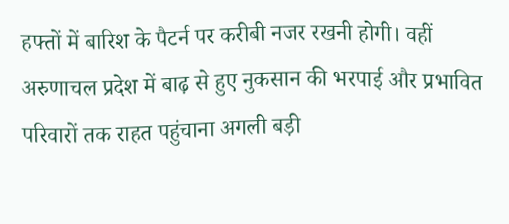हफ्तों में बारिश के पैटर्न पर करीबी नजर रखनी होगी। वहीं अरुणाचल प्रदेश में बाढ़ से हुए नुकसान की भरपाई और प्रभावित परिवारों तक राहत पहुंचाना अगली बड़ी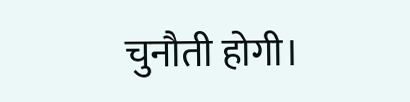चुनौती होगी।